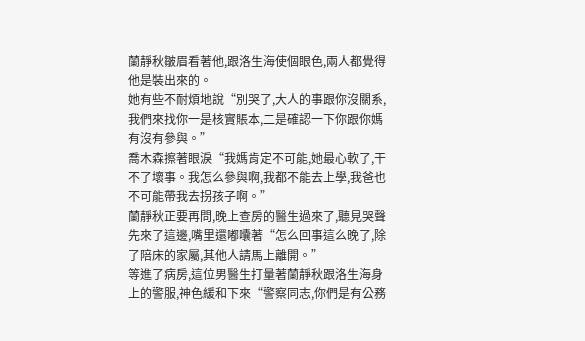蘭靜秋皺眉看著他,跟洛生海使個眼色,兩人都覺得他是裝出來的。
她有些不耐煩地說“別哭了,大人的事跟你沒關系,我們來找你一是核實賬本,二是確認一下你跟你媽有沒有參與。”
喬木森擦著眼淚“我媽肯定不可能,她最心軟了,干不了壞事。我怎么參與啊,我都不能去上學,我爸也不可能帶我去拐孩子啊。”
蘭靜秋正要再問,晚上查房的醫生過來了,聽見哭聲先來了這邊,嘴里還嘟囔著“怎么回事這么晚了,除了陪床的家屬,其他人請馬上離開。”
等進了病房,這位男醫生打量著蘭靜秋跟洛生海身上的警服,神色緩和下來“警察同志,你們是有公務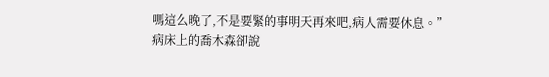嗎這么晚了,不是要緊的事明天再來吧,病人需要休息。”
病床上的喬木森卻說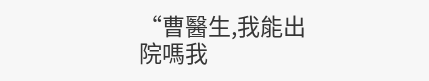“曹醫生,我能出院嗎我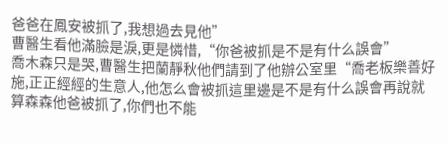爸爸在鳳安被抓了,我想過去見他”
曹醫生看他滿臉是淚,更是憐惜,“你爸被抓是不是有什么誤會”
喬木森只是哭,曹醫生把蘭靜秋他們請到了他辦公室里“喬老板樂善好施,正正經經的生意人,他怎么會被抓這里邊是不是有什么誤會再說就算森森他爸被抓了,你們也不能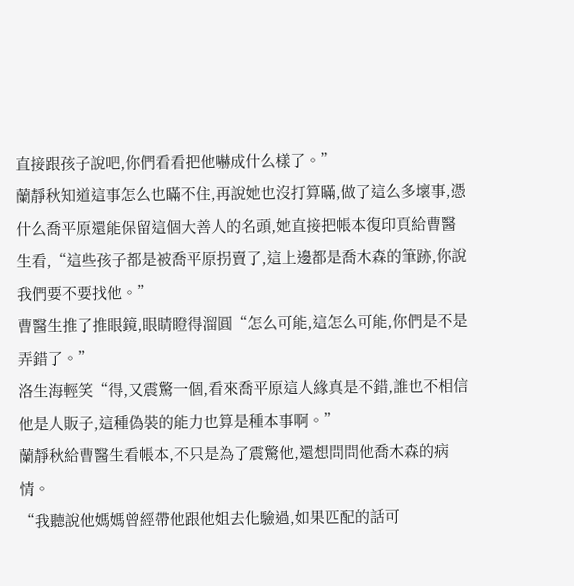直接跟孩子說吧,你們看看把他嚇成什么樣了。”
蘭靜秋知道這事怎么也瞞不住,再說她也沒打算瞞,做了這么多壞事,憑什么喬平原還能保留這個大善人的名頭,她直接把帳本復印頁給曹醫生看,“這些孩子都是被喬平原拐賣了,這上邊都是喬木森的筆跡,你說我們要不要找他。”
曹醫生推了推眼鏡,眼睛瞪得溜圓“怎么可能,這怎么可能,你們是不是弄錯了。”
洛生海輕笑“得,又震驚一個,看來喬平原這人緣真是不錯,誰也不相信他是人販子,這種偽裝的能力也算是種本事啊。”
蘭靜秋給曹醫生看帳本,不只是為了震驚他,還想問問他喬木森的病情。
“我聽說他媽媽曾經帶他跟他姐去化驗過,如果匹配的話可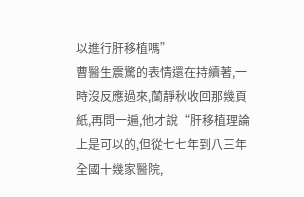以進行肝移植嗎”
曹醫生震驚的表情還在持續著,一時沒反應過來,蘭靜秋收回那幾頁紙,再問一遍,他才說“肝移植理論上是可以的,但從七七年到八三年全國十幾家醫院,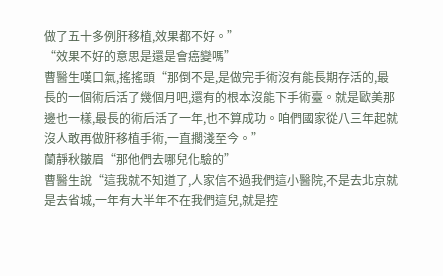做了五十多例肝移植,效果都不好。”
“效果不好的意思是還是會癌變嗎”
曹醫生嘆口氣,搖搖頭“那倒不是,是做完手術沒有能長期存活的,最長的一個術后活了幾個月吧,還有的根本沒能下手術臺。就是歐美那邊也一樣,最長的術后活了一年,也不算成功。咱們國家從八三年起就沒人敢再做肝移植手術,一直擱淺至今。”
蘭靜秋皺眉“那他們去哪兒化驗的”
曹醫生說“這我就不知道了,人家信不過我們這小醫院,不是去北京就是去省城,一年有大半年不在我們這兒,就是控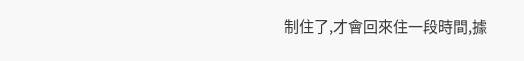制住了,才會回來住一段時間,據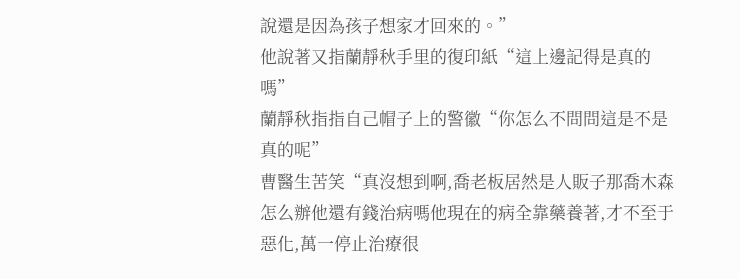說還是因為孩子想家才回來的。”
他說著又指蘭靜秋手里的復印紙“這上邊記得是真的嗎”
蘭靜秋指指自己帽子上的警徽“你怎么不問問這是不是真的呢”
曹醫生苦笑“真沒想到啊,喬老板居然是人販子那喬木森怎么辦他還有錢治病嗎他現在的病全靠藥養著,才不至于惡化,萬一停止治療很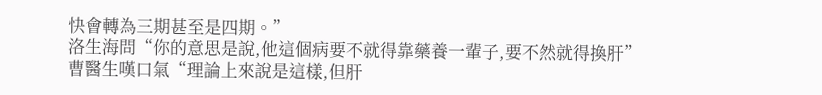快會轉為三期甚至是四期。”
洛生海問“你的意思是說,他這個病要不就得靠藥養一輩子,要不然就得換肝”
曹醫生嘆口氣“理論上來說是這樣,但肝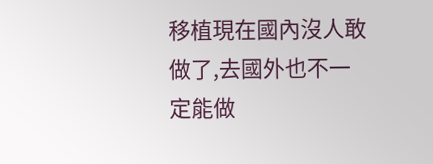移植現在國內沒人敢做了,去國外也不一定能做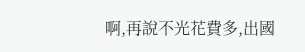啊,再說不光花費多,出國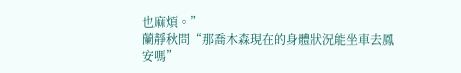也麻煩。”
蘭靜秋問“那喬木森現在的身體狀況能坐車去鳳安嗎”